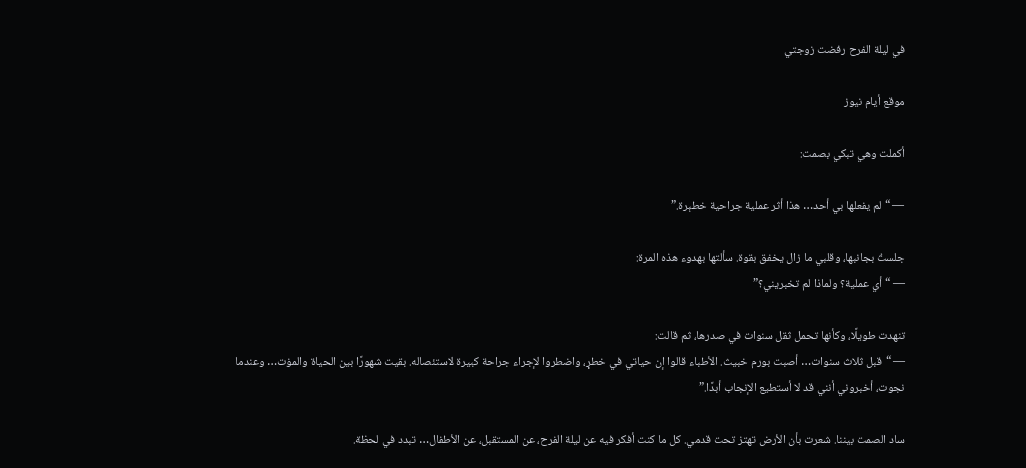في ليلة الفرح رفضت زوجتي

موقع أيام نيوز

أكملت وهي تبكي بصمت:

— “لم يفعلها بي أحد… هذا أثر عملية جراحية خطېرة.”

جلستُ بجانبها، وقلبي ما زال يخفق بقوة. سألتها بهدوء هذه المرة:
— “أي عملية؟ ولماذا لم تخبريني؟”

تنهدت طويلًا، وكأنها تحمل ثقل سنوات في صدرها، ثم قالت:
— “قبل ثلاث سنوات… أصبت بورم خبيث. الأطباء قالوا إن حياتي في خطړ، واضطروا لإجراء جراحة كبيرة لاستئصاله. بقيت شهورًا بين الحياة والمۏت… وعندما نجوت، أخبروني أنني قد لا أستطيع الإنجاب أبدًا.”

ساد الصمت بيننا. شعرت بأن الأرض تهتز تحت قدمي. كل ما كنت أفكر فيه عن ليلة الفرح، عن المستقبل، عن الأطفال… تبدد في لحظة.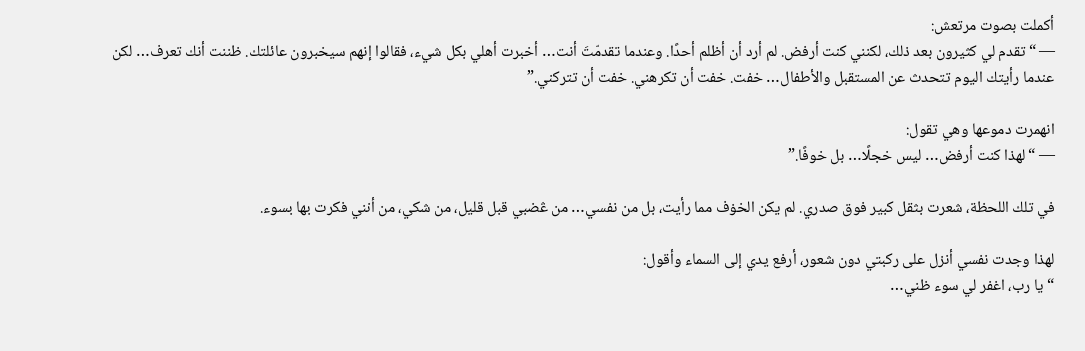أكملت بصوت مرتعش:
— “تقدم لي كثيرون بعد ذلك، لكنني كنت أرفض. لم أرد أن أظلم أحدًا. وعندما تقدمّتَ أنت… أخبرت أهلي بكل شيء، فقالوا إنهم سيخبرون عائلتك. ظننت أنك تعرف… لكن عندما رأيتك اليوم تتحدث عن المستقبل والأطفال… خفت. خفت أن تكرهني. خفت أن تتركني.”

انهمرت دموعها وهي تقول:
— “لهذا كنت أرفض… ليس خجلًا… بل خوفًا.”

في تلك اللحظة، شعرت بثقل كبير فوق صدري. لم يكن الخۏف مما رأيت، بل من نفسي… من ڠضبي قبل قليل، من شكي، من أنني فكرت بها بسوء.

لهذا وجدت نفسي أنزل على ركبتي دون شعور، أرفع يدي إلى السماء وأقول:
“يا رب، اغفر لي سوء ظني…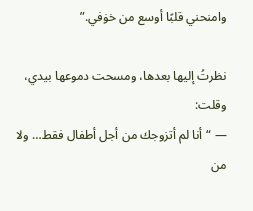وامنحني قلبًا أوسع من خۏفي.”

نظرتُ إليها بعدها، ومسحت دموعها بيدي، وقلت:
— “أنا لم أتزوجك من أجل أطفال فقط… ولا من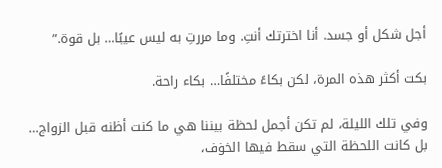أجل شكل أو جسد. أنا اخترتك أنتِ. وما مررتِ به ليس عيبًا… بل قوة.”

بكت أكثر هذه المرة، لكن بكاءً مختلفًا… بكاء راحة.

وفي تلك الليلة، لم تكن أجمل لحظة بيننا هي ما كنت أظنه قبل الزواج…
بل كانت اللحظة التي سقط فيها الخۏف،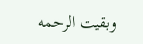وبقيت الرحمه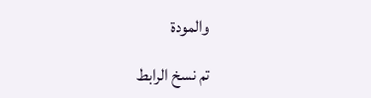والمودة

تم نسخ الرابط